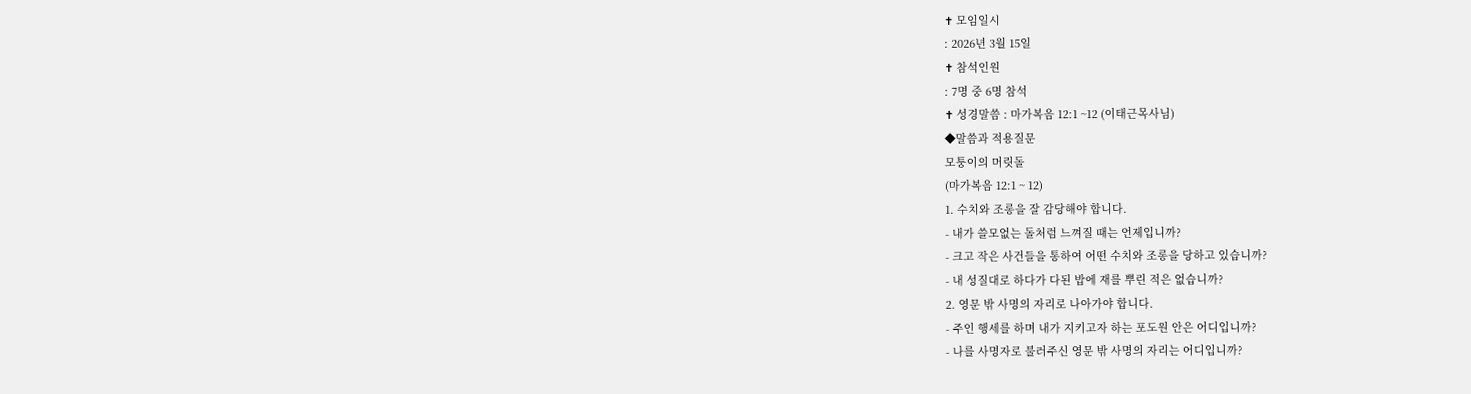✝ 모임일시
: 2026년 3월 15일
✝ 참석인원
: 7명 중 6명 참석
✝ 성경말씀 : 마가복음 12:1 ~12 (이태근목사님)
◆말씀과 적용질문
모퉁이의 머릿돌
(마가복음 12:1 ~ 12)
1. 수치와 조롱을 잘 감당해야 합니다.
- 내가 쓸모없는 돌처럼 느껴질 때는 언제입니까?
- 크고 작은 사건들을 통하여 어떤 수치와 조롱을 당하고 있습니까?
- 내 성질대로 하다가 다된 밥에 재를 뿌린 적은 없습니까?
2. 영문 밖 사명의 자리로 나아가야 합니다.
- 주인 행세를 하며 내가 지키고자 하는 포도원 안은 어디입니까?
- 나를 사명자로 불러주신 영문 밖 사명의 자리는 어디입니까?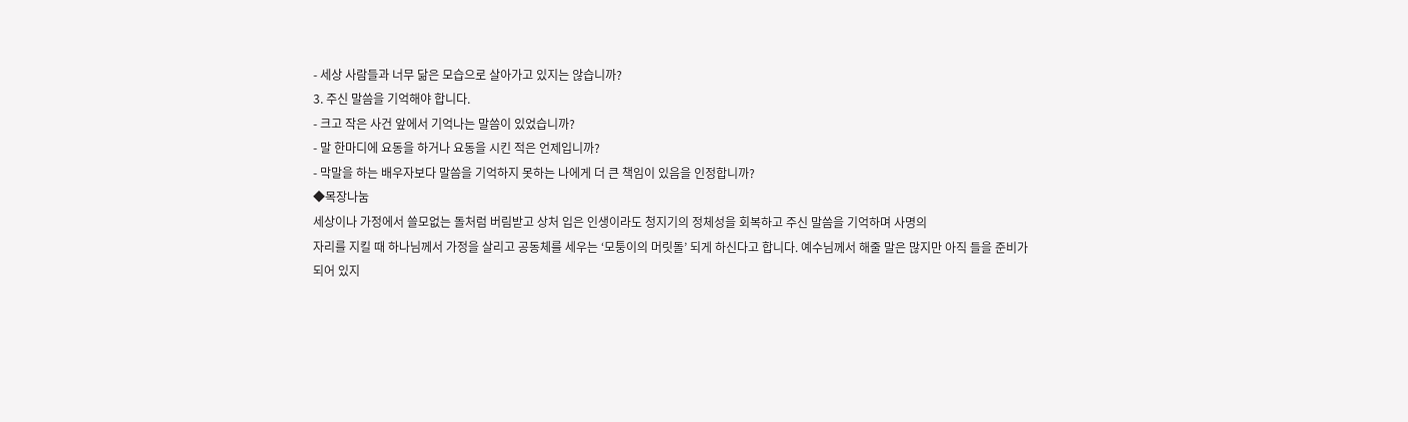- 세상 사람들과 너무 닮은 모습으로 살아가고 있지는 않습니까?
3. 주신 말씀을 기억해야 합니다.
- 크고 작은 사건 앞에서 기억나는 말씀이 있었습니까?
- 말 한마디에 요동을 하거나 요동을 시킨 적은 언제입니까?
- 막말을 하는 배우자보다 말씀을 기억하지 못하는 나에게 더 큰 책임이 있음을 인정합니까?
◆목장나눔
세상이나 가정에서 쓸모없는 돌처럼 버림받고 상처 입은 인생이라도 청지기의 정체성을 회복하고 주신 말씀을 기억하며 사명의
자리를 지킬 때 하나님께서 가정을 살리고 공동체를 세우는 ‘모퉁이의 머릿돌’ 되게 하신다고 합니다. 예수님께서 해줄 말은 많지만 아직 들을 준비가
되어 있지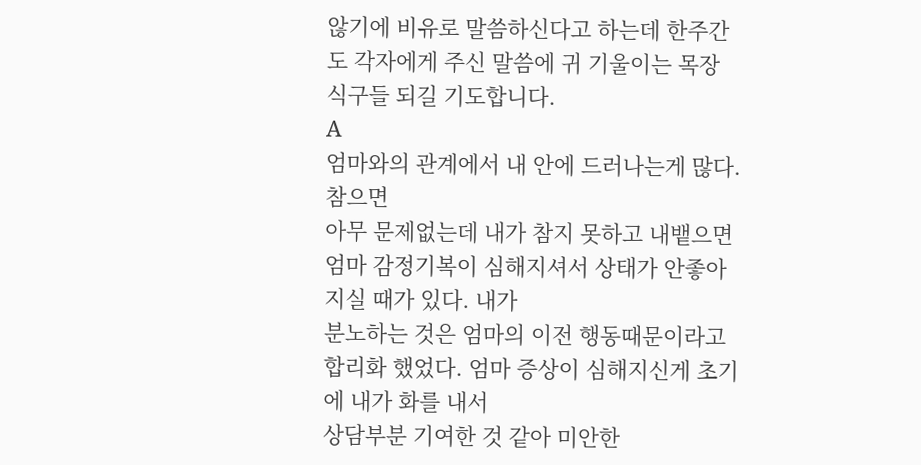않기에 비유로 말씀하신다고 하는데 한주간도 각자에게 주신 말씀에 귀 기울이는 목장 식구들 되길 기도합니다.
A
엄마와의 관계에서 내 안에 드러나는게 많다. 참으면
아무 문제없는데 내가 참지 못하고 내뱉으면 엄마 감정기복이 심해지셔서 상태가 안좋아지실 때가 있다. 내가
분노하는 것은 엄마의 이전 행동때문이라고 합리화 했었다. 엄마 증상이 심해지신게 초기에 내가 화를 내서
상담부분 기여한 것 같아 미안한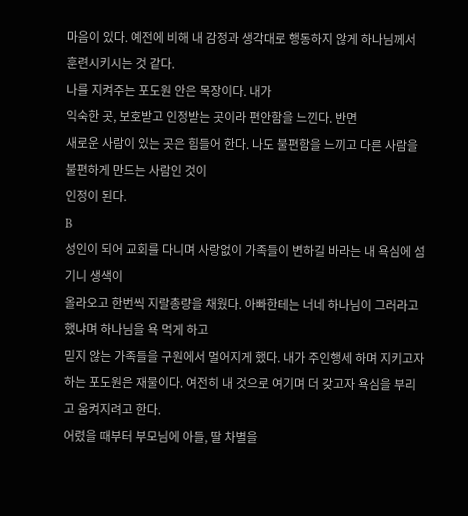마음이 있다. 예전에 비해 내 감정과 생각대로 행동하지 않게 하나님께서
훈련시키시는 것 같다.
나를 지켜주는 포도원 안은 목장이다. 내가
익숙한 곳, 보호받고 인정받는 곳이라 편안함을 느낀다. 반면
새로운 사람이 있는 곳은 힘들어 한다. 나도 불편함을 느끼고 다른 사람을 불편하게 만드는 사람인 것이
인정이 된다.
B
성인이 되어 교회를 다니며 사랑없이 가족들이 변하길 바라는 내 욕심에 섬기니 생색이
올라오고 한번씩 지랄총량을 채웠다. 아빠한테는 너네 하나님이 그러라고 했냐며 하나님을 욕 먹게 하고
믿지 않는 가족들을 구원에서 멀어지게 했다. 내가 주인행세 하며 지키고자 하는 포도원은 재물이다. 여전히 내 것으로 여기며 더 갖고자 욕심을 부리고 움켜지려고 한다.
어렸을 때부터 부모님에 아들, 딸 차별을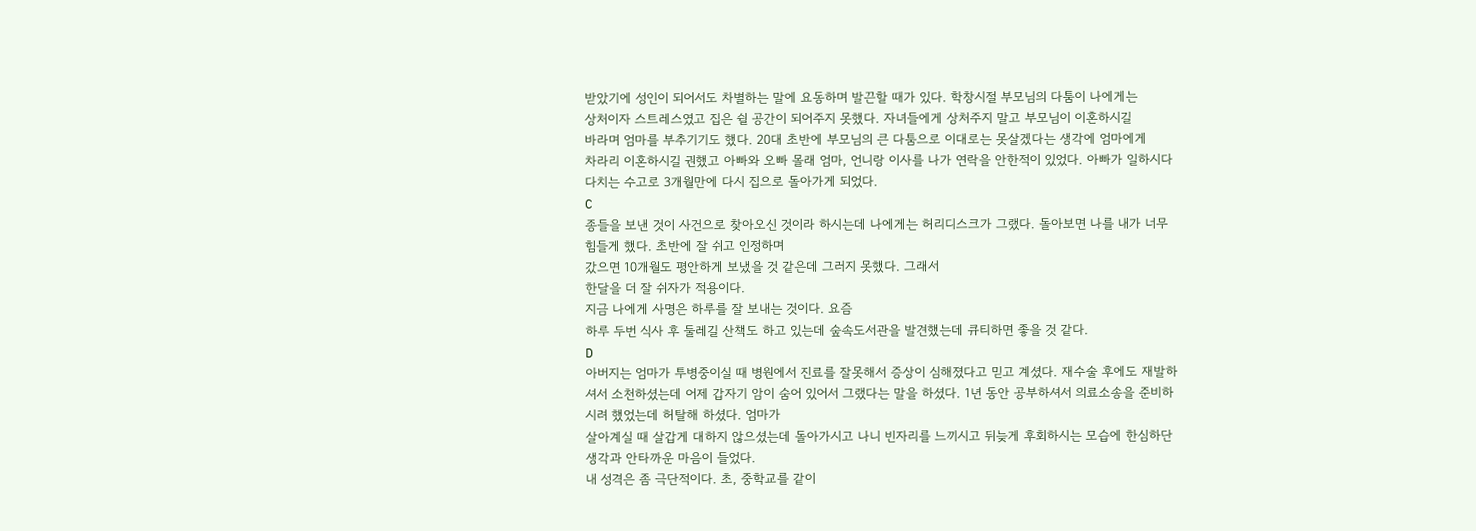받았기에 성인이 되어서도 차별하는 말에 요동하며 발끈할 때가 있다. 학창시절 부모님의 다툼이 나에게는
상처이자 스트레스였고 집은 쉴 공간이 되어주지 못했다. 자녀들에게 상처주지 말고 부모님이 이혼하시길
바라며 엄마를 부추기기도 했다. 20대 초반에 부모님의 큰 다툼으로 이대로는 못살겠다는 생각에 엄마에게
차라리 이혼하시길 권했고 아빠와 오빠 몰래 엄마, 언니랑 이사를 나가 연락을 안한적이 있었다. 아빠가 일하시다 다치는 수고로 3개월만에 다시 집으로 돌아가게 되었다.
C
종들을 보낸 것이 사건으로 찾아오신 것이라 하시는데 나에게는 허리디스크가 그랬다. 돌아보면 나를 내가 너무 힘들게 했다. 초반에 잘 쉬고 인정하며
갔으면 10개월도 평안하게 보냈을 것 같은데 그러지 못했다. 그래서
한달을 더 잘 쉬자가 적용이다.
지금 나에게 사명은 하루를 잘 보내는 것이다. 요즘
하루 두번 식사 후 둘레길 산책도 하고 있는데 숲속도서관을 발견했는데 큐티하면 좋을 것 같다.
D
아버지는 엄마가 투병중이실 때 병원에서 진료를 잘못해서 증상이 심해졌다고 믿고 계셨다. 재수술 후에도 재발하셔서 소천하셨는데 어제 갑자기 암이 숨어 있어서 그랬다는 말을 하셨다. 1년 동안 공부하셔서 의료소송을 준비하시려 했었는데 허탈해 하셨다. 엄마가
살아계실 때 살갑게 대하지 않으셨는데 돌아가시고 나니 빈자리를 느끼시고 뒤늦게 후회하시는 모습에 한심하단 생각과 안타까운 마음이 들었다.
내 성격은 좀 극단적이다. 초, 중학교를 같이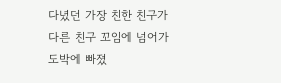다녔던 가장 친한 친구가 다른 친구 꼬임에 넘어가 도박에 빠졌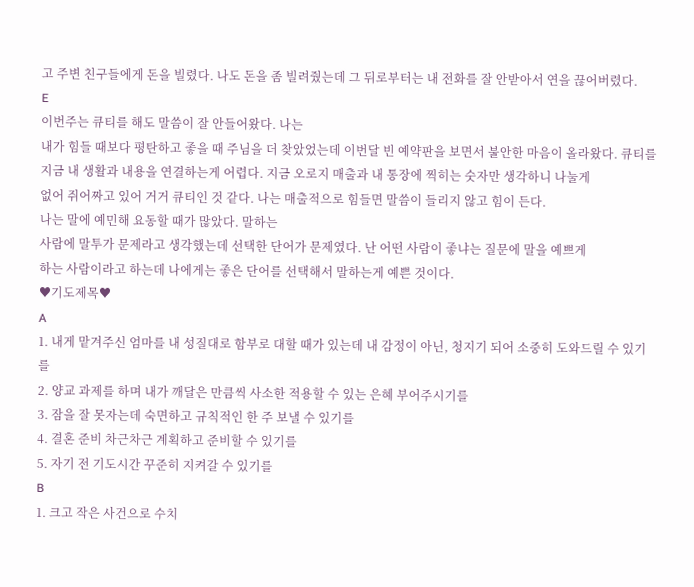고 주변 친구들에게 돈을 빌렸다. 나도 돈을 좀 빌려줬는데 그 뒤로부터는 내 전화를 잘 안받아서 연을 끊어버렸다.
E
이번주는 큐티를 해도 말씀이 잘 안들어왔다. 나는
내가 힘들 때보다 평탄하고 좋을 때 주님을 더 찾았었는데 이번달 빈 예약판을 보면서 불안한 마음이 올라왔다. 큐티를
지금 내 생활과 내용을 연결하는게 어렵다. 지금 오로지 매출과 내 통장에 찍히는 숫자만 생각하니 나눌게
없어 쥐어짜고 있어 거거 큐티인 것 같다. 나는 매출적으로 힘들면 말씀이 들리지 않고 힘이 든다.
나는 말에 예민해 요동할 때가 많았다. 말하는
사람에 말투가 문제라고 생각했는데 선택한 단어가 문제였다. 난 어떤 사람이 좋냐는 질문에 말을 예쁘게
하는 사람이라고 하는데 나에게는 좋은 단어를 선택해서 말하는게 예쁜 것이다.
♥기도제목♥
A
1. 내게 맡겨주신 엄마를 내 성질대로 함부로 대할 때가 있는데 내 감정이 아닌, 청지기 되어 소중히 도와드릴 수 있기를
2. 양교 과제를 하며 내가 깨달은 만큼씩 사소한 적용할 수 있는 은혜 부어주시기를
3. 잠을 잘 못자는데 숙면하고 규칙적인 한 주 보낼 수 있기를
4. 결혼 준비 차근차근 계획하고 준비할 수 있기를
5. 자기 전 기도시간 꾸준히 지켜갈 수 있기를
B
1. 크고 작은 사건으로 수치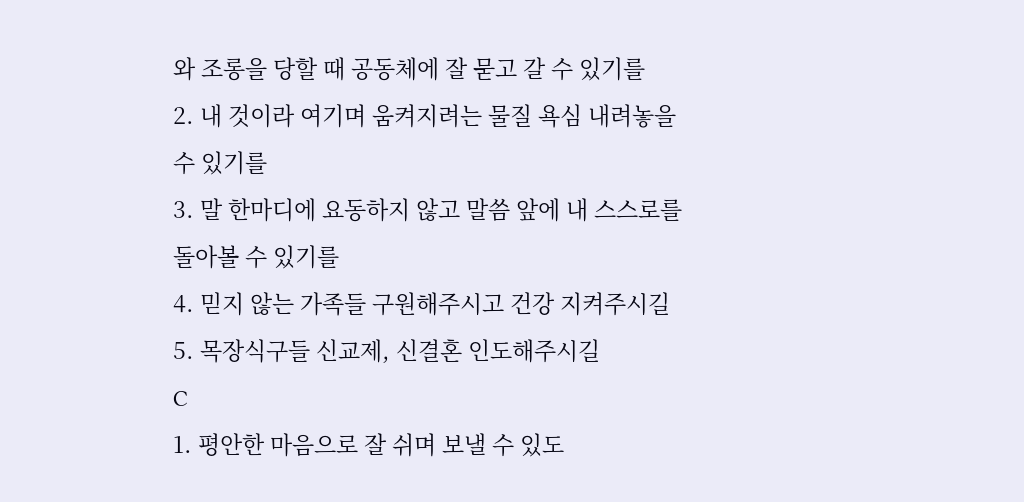와 조롱을 당할 때 공동체에 잘 묻고 갈 수 있기를
2. 내 것이라 여기며 움켜지려는 물질 욕심 내려놓을 수 있기를
3. 말 한마디에 요동하지 않고 말씀 앞에 내 스스로를 돌아볼 수 있기를
4. 믿지 않는 가족들 구원해주시고 건강 지켜주시길
5. 목장식구들 신교제, 신결혼 인도해주시길
C
1. 평안한 마음으로 잘 쉬며 보낼 수 있도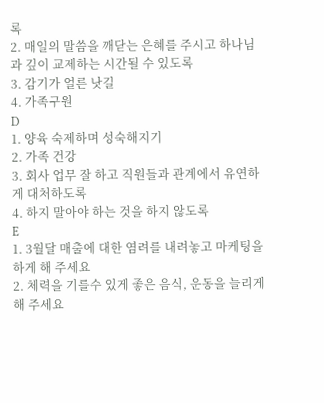록
2. 매일의 말씀을 깨닫는 은혜를 주시고 하나님과 깊이 교제하는 시간될 수 있도록
3. 감기가 얼른 낫길
4. 가족구원
D
1. 양육 숙제하며 성숙해지기
2. 가족 건강
3. 회사 업무 잘 하고 직원들과 관계에서 유연하게 대처하도록
4. 하지 말아야 하는 것을 하지 않도록
E
1. 3월달 매출에 대한 염려를 내려놓고 마케팅을 하게 해 주세요
2. 체력을 기를수 있게 좋은 음식, 운동을 늘리게
해 주세요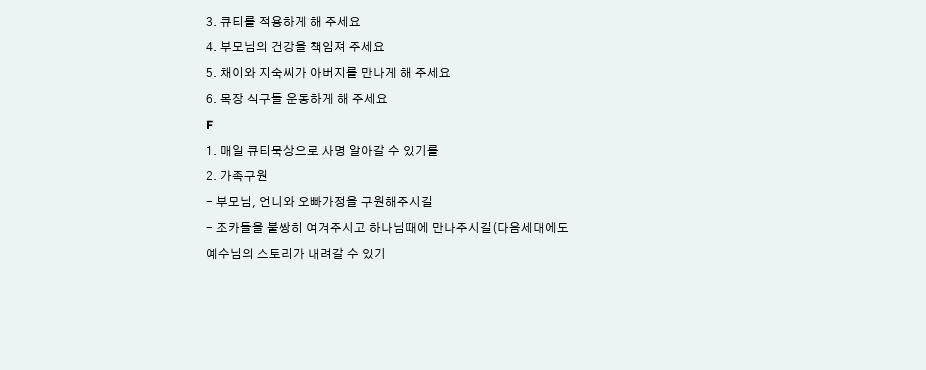3. 큐티를 적용하게 해 주세요
4. 부모님의 건강을 책임져 주세요
5. 채이와 지숙씨가 아버지를 만나게 해 주세요
6. 목장 식구들 운동하게 해 주세요
F
1. 매일 큐티묵상으로 사명 알아갈 수 있기를
2. 가족구원
- 부모님, 언니와 오빠가정을 구원해주시길
- 조카들을 불쌍히 여겨주시고 하나님때에 만나주시길(다음세대에도
예수님의 스토리가 내려갈 수 있기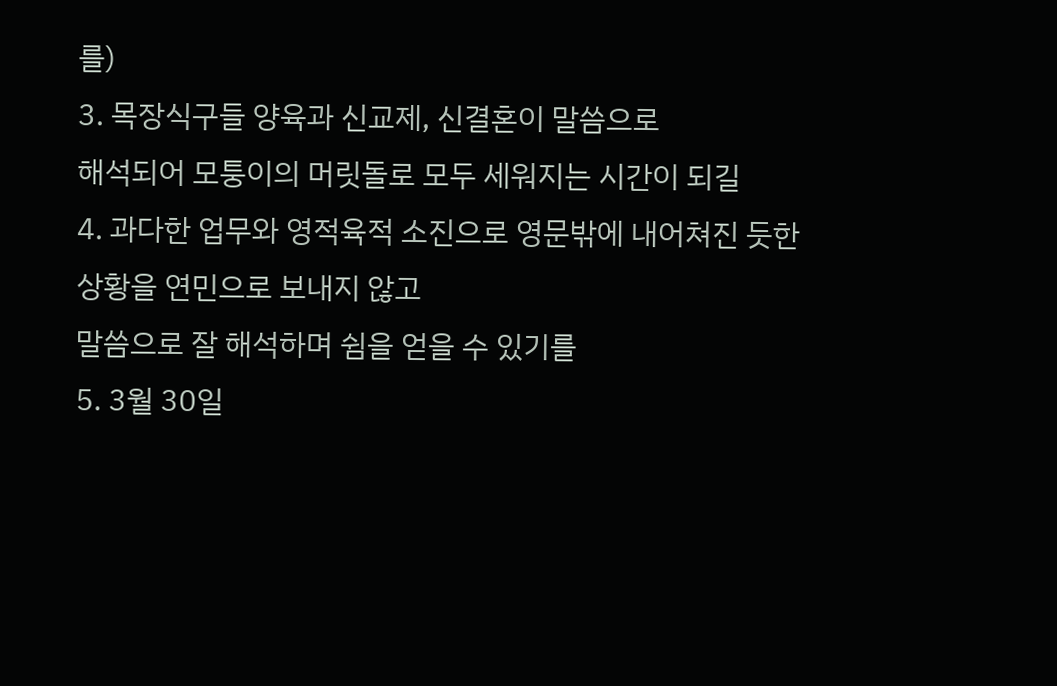를)
3. 목장식구들 양육과 신교제, 신결혼이 말씀으로
해석되어 모퉁이의 머릿돌로 모두 세워지는 시간이 되길
4. 과다한 업무와 영적육적 소진으로 영문밖에 내어쳐진 듯한 상황을 연민으로 보내지 않고
말씀으로 잘 해석하며 쉼을 얻을 수 있기를
5. 3월 30일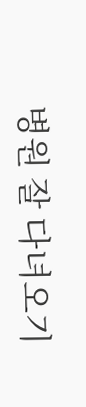병원 잘 다녀오기